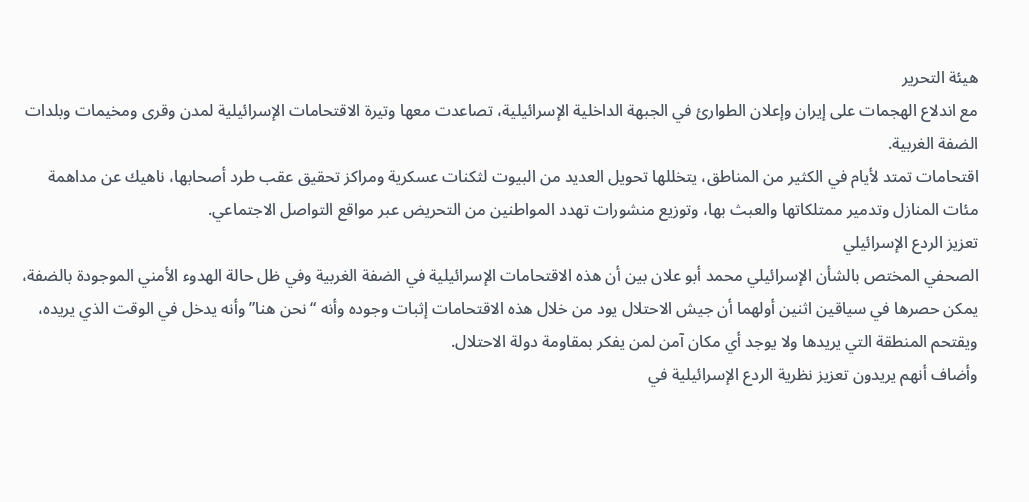هيئة التحرير
مع اندلاع الهجمات على إيران وإعلان الطوارئ في الجبهة الداخلية الإسرائيلية، تصاعدت معها وتيرة الاقتحامات الإسرائيلية لمدن وقرى ومخيمات وبلدات الضفة الغربية.
اقتحامات تمتد لأيام في الكثير من المناطق، يتخللها تحويل العديد من البيوت لثكنات عسكرية ومراكز تحقيق عقب طرد أصحابها، ناهيك عن مداهمة مئات المنازل وتدمير ممتلكاتها والعبث بها، وتوزيع منشورات تهدد المواطنين من التحريض عبر مواقع التواصل الاجتماعي.
تعزيز الردع الإسرائيلي
الصحفي المختص بالشأن الإسرائيلي محمد أبو علان بين أن هذه الاقتحامات الإسرائيلية في الضفة الغربية وفي ظل حالة الهدوء الأمني الموجودة بالضفة، يمكن حصرها في سياقين اثنين أولهما أن جيش الاحتلال يود من خلال هذه الاقتحامات إثبات وجوده وأنه “نحن هنا” وأنه يدخل في الوقت الذي يريده، ويقتحم المنطقة التي يريدها ولا يوجد أي مكان آمن لمن يفكر بمقاومة دولة الاحتلال.
وأضاف أنهم يريدون تعزيز نظرية الردع الإسرائيلية في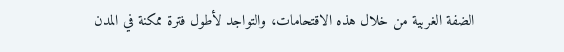الضفة الغربية من خلال هذه الاقتحامات، والتواجد لأطول فترة ممكنة في المدن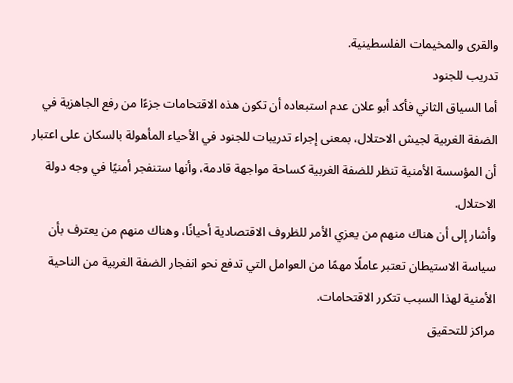والقرى والمخيمات الفلسطينية.
تدريب للجنود
أما السياق الثاني فأكد أبو علان عدم استبعاده أن تكون هذه الاقتحامات جزءًا من رفع الجاهزية في الضفة الغربية لجيش الاحتلال، بمعنى إجراء تدريبات للجنود في الأحياء المأهولة بالسكان على اعتبار أن المؤسسة الأمنية تنظر للضفة الغربية كساحة مواجهة قادمة، وأنها ستنفجر أمنيًا في وجه دولة الاحتلال.
وأشار إلى أن هناك منهم من يعزي الأمر للظروف الاقتصادية أحيانًا، وهناك منهم من يعترف بأن سياسة الاستيطان تعتبر عاملًا مهمًا من العوامل التي تدفع نحو انفجار الضفة الغربية من الناحية الأمنية لهذا السبب تتكرر الاقتحامات.
مراكز للتحقيق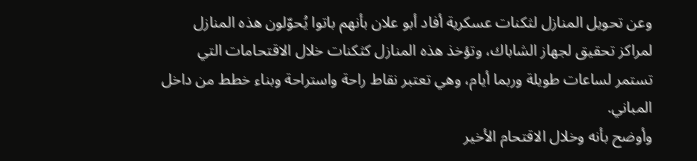وعن تحويل المنازل لثكنات عسكرية أفاد أبو علان بأنهم باتوا يُحوّلون هذه المنازل لمراكز تحقيق لجهاز الشاباك، وتؤخذ هذه المنازل كثكنات خلال الاقتحامات التي تستمر لساعات طويلة وربما أيام، وهي تعتبر نقاط راحة واستراحة وبناء خطط من داخل المباني.
وأوضح بأنه وخلال الاقتحام الأخير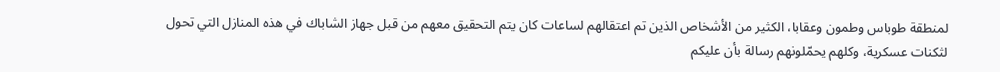لمنطقة طوباس وطمون وعقابا، الكثير من الأشخاص الذين تم اعتقالهم لساعات كان يتم التحقيق معهم من قبل جهاز الشاباك في هذه المنازل التي تحول لثكنات عسكرية، وكلهم يحمّلونهم رسالة بأن عليكم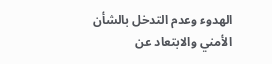الهدوء وعدم التدخل بالشأن الأمني والابتعاد عن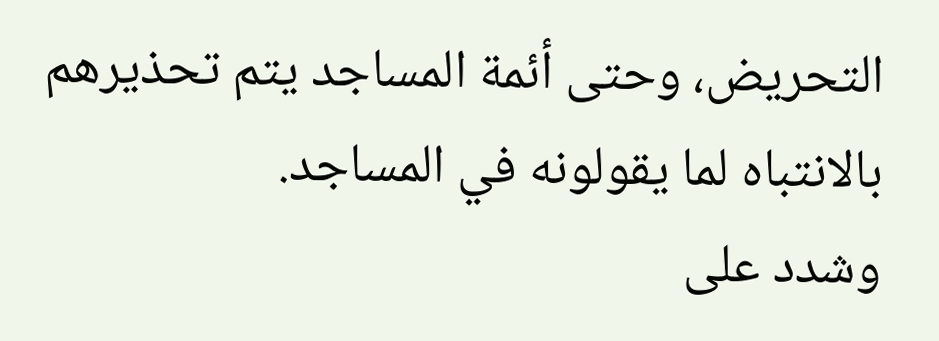التحريض، وحتى أئمة المساجد يتم تحذيرهم بالانتباه لما يقولونه في المساجد.
وشدد على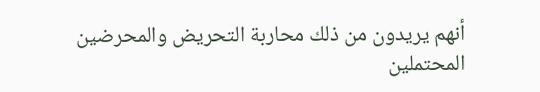أنهم يريدون من ذلك محاربة التحريض والمحرضين المحتملين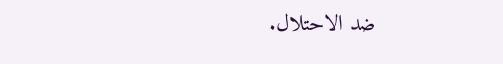ضد الاحتلال.